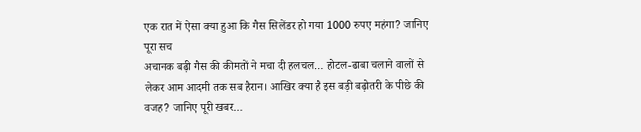एक रात में ऐसा क्या हुआ कि गैस सिलेंडर हो गया 1000 रुपए महंगा? जानिए पूरा सच
अचानक बढ़ी गैस की कीमतों ने मचा दी हलचल… होटल-ढाबा चलाने वालों से लेकर आम आदमी तक सब हैरान। आखिर क्या है इस बड़ी बढ़ोतरी के पीछे की वजह? जानिए पूरी खबर…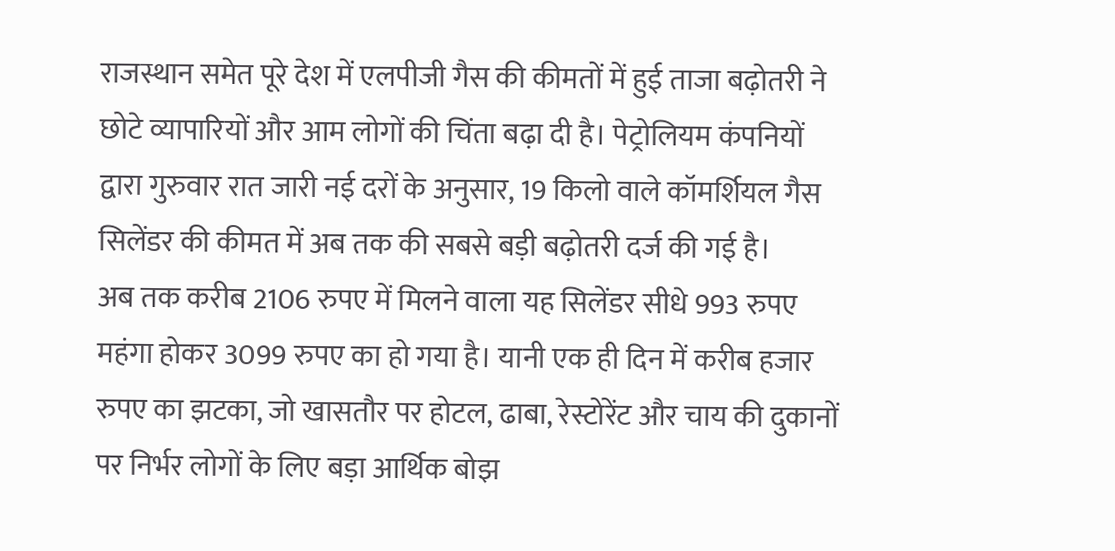राजस्थान समेत पूरे देश में एलपीजी गैस की कीमतों में हुई ताजा बढ़ोतरी ने छोटे व्यापारियों और आम लोगों की चिंता बढ़ा दी है। पेट्रोलियम कंपनियों द्वारा गुरुवार रात जारी नई दरों के अनुसार, 19 किलो वाले कॉमर्शियल गैस सिलेंडर की कीमत में अब तक की सबसे बड़ी बढ़ोतरी दर्ज की गई है।
अब तक करीब 2106 रुपए में मिलने वाला यह सिलेंडर सीधे 993 रुपए महंगा होकर 3099 रुपए का हो गया है। यानी एक ही दिन में करीब हजार रुपए का झटका, जो खासतौर पर होटल, ढाबा, रेस्टोरेंट और चाय की दुकानों पर निर्भर लोगों के लिए बड़ा आर्थिक बोझ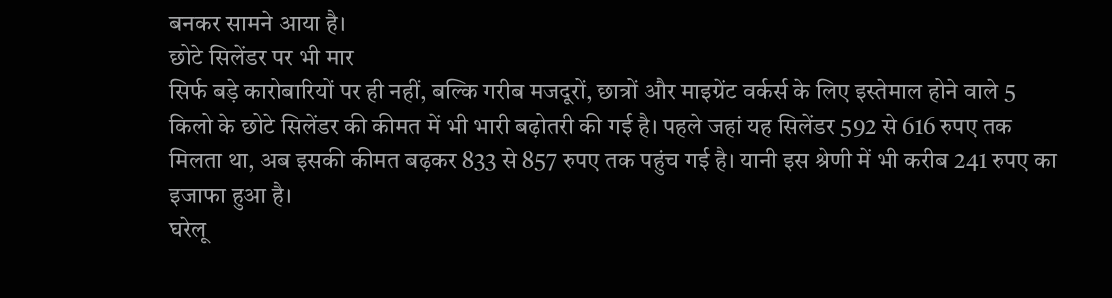बनकर सामने आया है।
छोटे सिलेंडर पर भी मार
सिर्फ बड़े कारोबारियों पर ही नहीं, बल्कि गरीब मजदूरों, छात्रों और माइग्रेंट वर्कर्स के लिए इस्तेमाल होने वाले 5 किलो के छोटे सिलेंडर की कीमत में भी भारी बढ़ोतरी की गई है। पहले जहां यह सिलेंडर 592 से 616 रुपए तक मिलता था, अब इसकी कीमत बढ़कर 833 से 857 रुपए तक पहुंच गई है। यानी इस श्रेणी में भी करीब 241 रुपए का इजाफा हुआ है।
घरेलू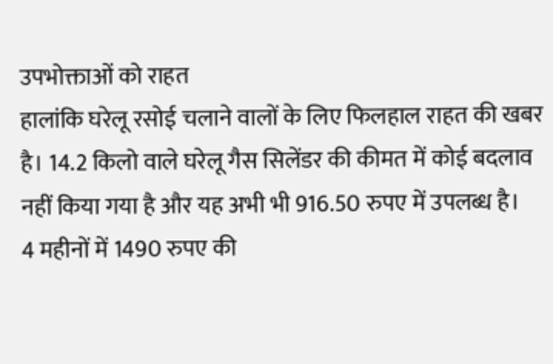उपभोक्ताओं को राहत
हालांकि घरेलू रसोई चलाने वालों के लिए फिलहाल राहत की खबर है। 14.2 किलो वाले घरेलू गैस सिलेंडर की कीमत में कोई बदलाव नहीं किया गया है और यह अभी भी 916.50 रुपए में उपलब्ध है।
4 महीनों में 1490 रुपए की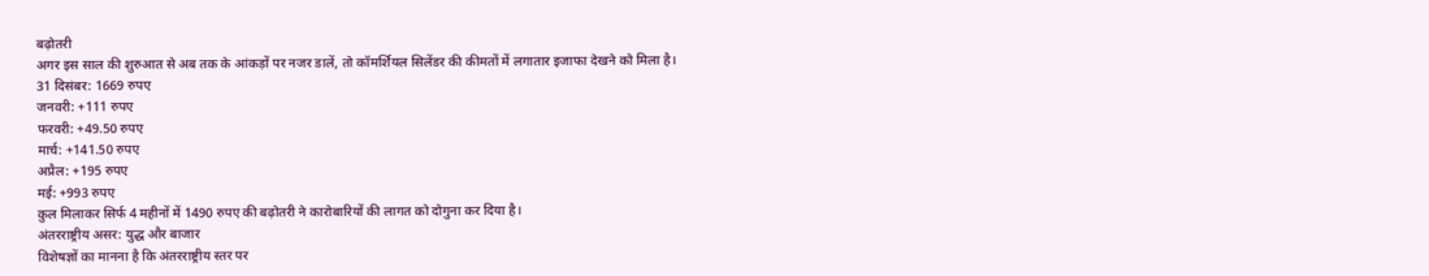बढ़ोतरी
अगर इस साल की शुरुआत से अब तक के आंकड़ों पर नजर डालें, तो कॉमर्शियल सिलेंडर की कीमतों में लगातार इजाफा देखने को मिला है।
31 दिसंबर: 1669 रुपए
जनवरी: +111 रुपए
फरवरी: +49.50 रुपए
मार्च: +141.50 रुपए
अप्रैल: +195 रुपए
मई: +993 रुपए
कुल मिलाकर सिर्फ 4 महीनों में 1490 रुपए की बढ़ोतरी ने कारोबारियों की लागत को दोगुना कर दिया है।
अंतरराष्ट्रीय असर: युद्ध और बाजार
विशेषज्ञों का मानना है कि अंतरराष्ट्रीय स्तर पर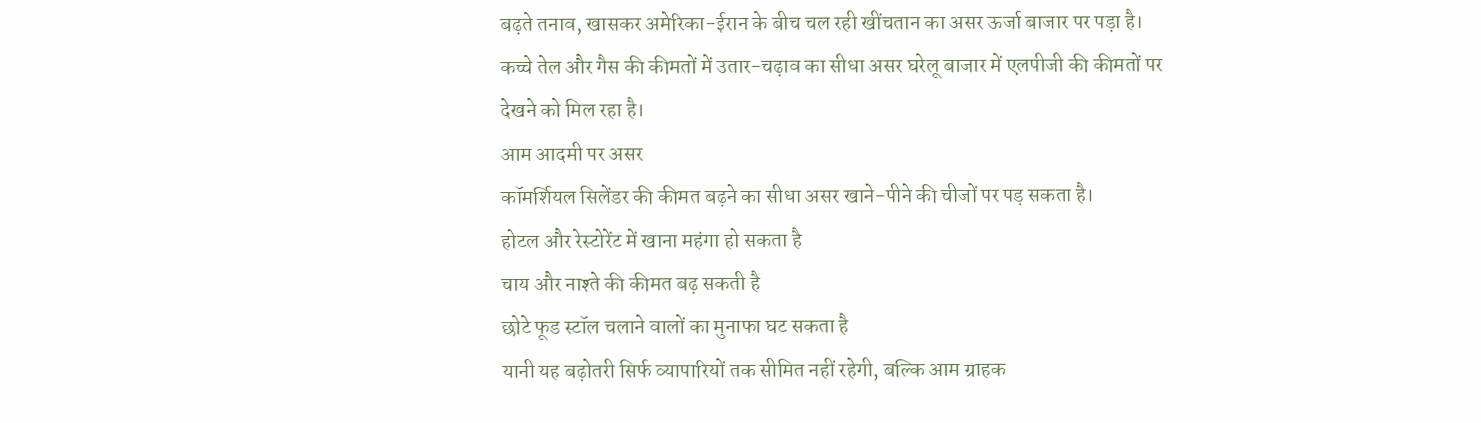बढ़ते तनाव, खासकर अमेरिका-ईरान के बीच चल रही खींचतान का असर ऊर्जा बाजार पर पड़ा है। कच्चे तेल और गैस की कीमतों में उतार-चढ़ाव का सीधा असर घरेलू बाजार में एलपीजी की कीमतों पर देखने को मिल रहा है।
आम आदमी पर असर
कॉमर्शियल सिलेंडर की कीमत बढ़ने का सीधा असर खाने-पीने की चीजों पर पड़ सकता है।
होटल और रेस्टोरेंट में खाना महंगा हो सकता है
चाय और नाश्ते की कीमत बढ़ सकती है
छोटे फूड स्टॉल चलाने वालों का मुनाफा घट सकता है
यानी यह बढ़ोतरी सिर्फ व्यापारियों तक सीमित नहीं रहेगी, बल्कि आम ग्राहक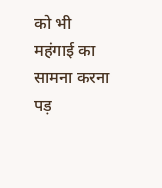को भी महंगाई का सामना करना पड़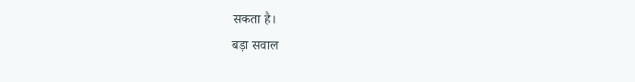सकता है।
बड़ा सवाल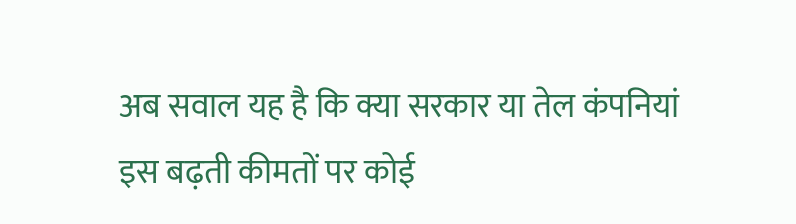अब सवाल यह है कि क्या सरकार या तेल कंपनियां इस बढ़ती कीमतों पर कोई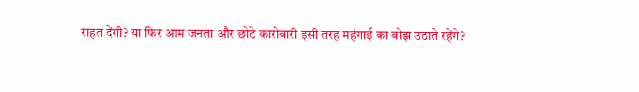राहत देंगी? या फिर आम जनता और छोटे कारोबारी इसी तरह महंगाई का बोझ उठाते रहेंगे?